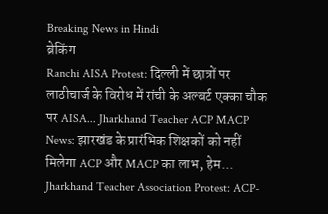Breaking News in Hindi
ब्रेकिंग
Ranchi AISA Protest: दिल्ली में छात्रों पर लाठीचार्ज के विरोध में रांची के अल्बर्ट एक्का चौक पर AISA... Jharkhand Teacher ACP MACP News: झारखंड के प्रारंभिक शिक्षकों को नहीं मिलेगा ACP और MACP का लाभ, हेम... Jharkhand Teacher Association Protest: ACP-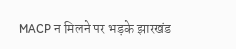MACP न मिलने पर भड़के झारखंड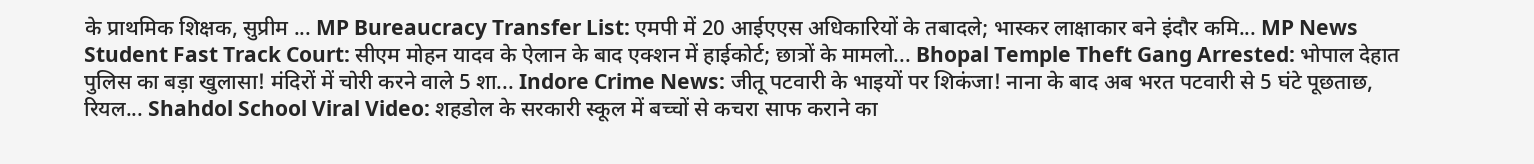के प्राथमिक शिक्षक, सुप्रीम ... MP Bureaucracy Transfer List: एमपी में 20 आईएएस अधिकारियों के तबादले; भास्कर लाक्षाकार बने इंदौर कमि... MP News Student Fast Track Court: सीएम मोहन यादव के ऐलान के बाद एक्शन में हाईकोर्ट; छात्रों के मामलो... Bhopal Temple Theft Gang Arrested: भोपाल देहात पुलिस का बड़ा खुलासा! मंदिरों में चोरी करने वाले 5 शा... Indore Crime News: जीतू पटवारी के भाइयों पर शिकंजा! नाना के बाद अब भरत पटवारी से 5 घंटे पूछताछ, रियल... Shahdol School Viral Video: शहडोल के सरकारी स्कूल में बच्चों से कचरा साफ कराने का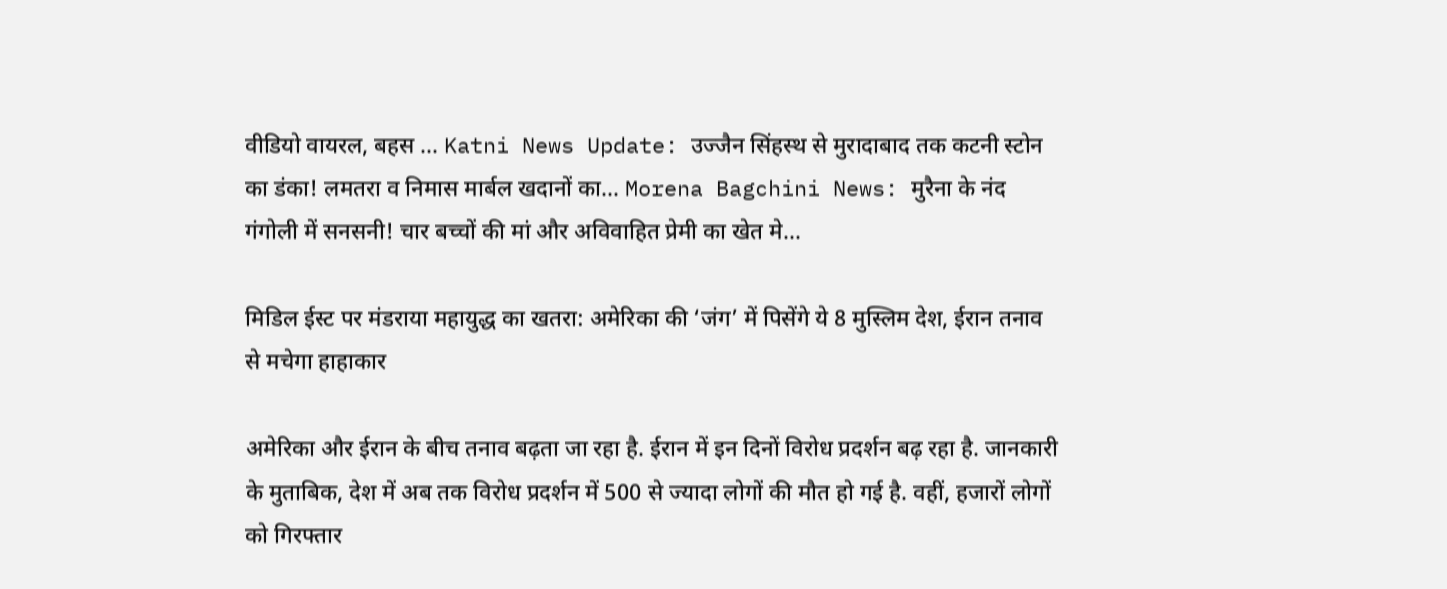वीडियो वायरल, बहस ... Katni News Update: उज्जैन सिंहस्थ से मुरादाबाद तक कटनी स्टोन का डंका! लमतरा व निमास मार्बल खदानों का... Morena Bagchini News: मुरैना के नंद गंगोली में सनसनी! चार बच्चों की मां और अविवाहित प्रेमी का खेत मे...

मिडिल ईस्ट पर मंडराया महायुद्ध का खतरा: अमेरिका की ‘जंग’ में पिसेंगे ये 8 मुस्लिम देश, ईरान तनाव से मचेगा हाहाकार

अमेरिका और ईरान के बीच तनाव बढ़ता जा रहा है. ईरान में इन दिनों विरोध प्रदर्शन बढ़ रहा है. जानकारी के मुताबिक, देश में अब तक विरोध प्रदर्शन में 500 से ज्यादा लोगों की मौत हो गई है. वहीं, हजारों लोगों को गिरफ्तार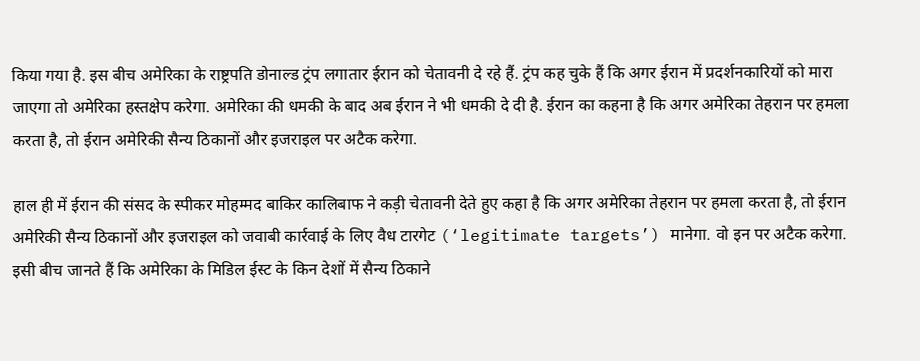किया गया है. इस बीच अमेरिका के राष्ट्रपति डोनाल्ड ट्रंप लगातार ईरान को चेतावनी दे रहे हैं. ट्रंप कह चुके हैं कि अगर ईरान में प्रदर्शनकारियों को मारा जाएगा तो अमेरिका हस्तक्षेप करेगा. अमेरिका की धमकी के बाद अब ईरान ने भी धमकी दे दी है. ईरान का कहना है कि अगर अमेरिका तेहरान पर हमला करता है, तो ईरान अमेरिकी सैन्य ठिकानों और इजराइल पर अटैक करेगा.

हाल ही में ईरान की संसद के स्पीकर मोहम्मद बाकिर कालिबाफ ने कड़ी चेतावनी देते हुए कहा है कि अगर अमेरिका तेहरान पर हमला करता है, तो ईरान अमेरिकी सैन्य ठिकानों और इजराइल को जवाबी कार्रवाई के लिए वैध टारगेट (‘legitimate targets’) मानेगा. वो इन पर अटैक करेगा. इसी बीच जानते हैं कि अमेरिका के मिडिल ईस्ट के किन देशों में सैन्य ठिकाने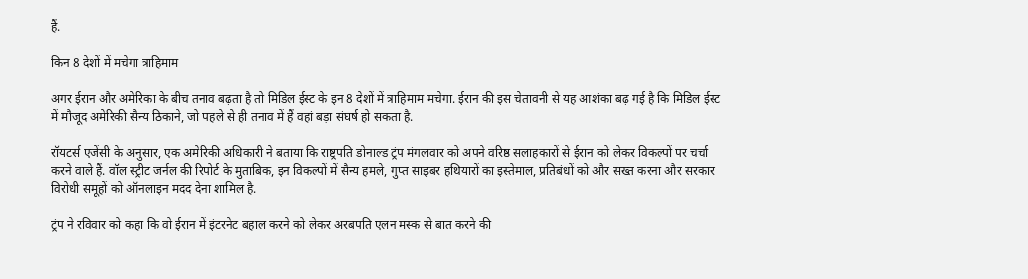हैं.

किन 8 देशों में मचेगा त्राहिमाम

अगर ईरान और अमेरिका के बीच तनाव बढ़ता है तो मिडिल ईस्ट के इन 8 देशों में त्राहिमाम मचेगा. ईरान की इस चेतावनी से यह आशंका बढ़ गई है कि मिडिल ईस्ट में मौजूद अमेरिकी सैन्य ठिकाने, जो पहले से ही तनाव में हैं वहां बड़ा संघर्ष हो सकता है.

रॉयटर्स एजेंसी के अनुसार, एक अमेरिकी अधिकारी ने बताया कि राष्ट्रपति डोनाल्ड ट्रंप मंगलवार को अपने वरिष्ठ सलाहकारों से ईरान को लेकर विकल्पों पर चर्चा करने वाले हैं. वॉल स्ट्रीट जर्नल की रिपोर्ट के मुताबिक, इन विकल्पों में सैन्य हमले, गुप्त साइबर हथियारों का इस्तेमाल, प्रतिबंधों को और सख्त करना और सरकार विरोधी समूहों को ऑनलाइन मदद देना शामिल है.

ट्रंप ने रविवार को कहा कि वो ईरान में इंटरनेट बहाल करने को लेकर अरबपति एलन मस्क से बात करने की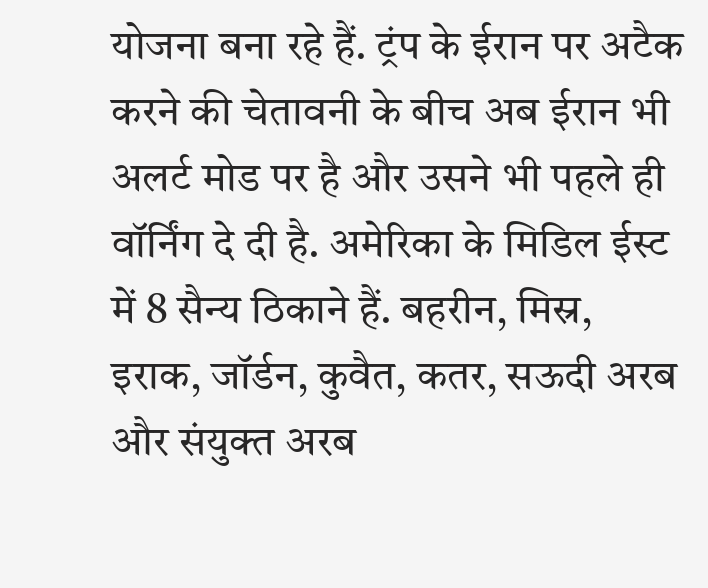योजना बना रहे हैं. ट्रंप के ईरान पर अटैक करने की चेतावनी के बीच अब ईरान भी अलर्ट मोड पर है और उसने भी पहले ही वॉर्निंग दे दी है. अमेरिका के मिडिल ईस्ट में 8 सैन्य ठिकाने हैं. बहरीन, मिस्र, इराक, जॉर्डन, कुवैत, कतर, सऊदी अरब और संयुक्त अरब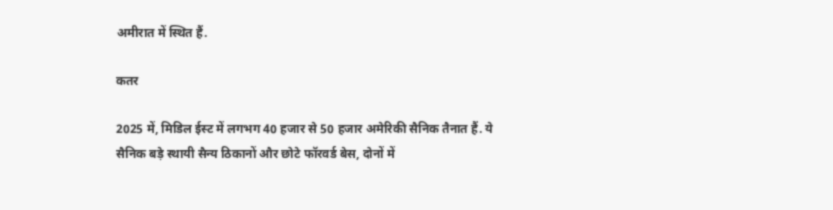अमीरात में स्थित हैं.

कतर

2025 में, मिडिल ईस्ट में लगभग 40 हजार से 50 हजार अमेरिकी सैनिक तैनात हैं. ये सैनिक बड़े स्थायी सैन्य ठिकानों और छोटे फॉरवर्ड बेस, दोनों में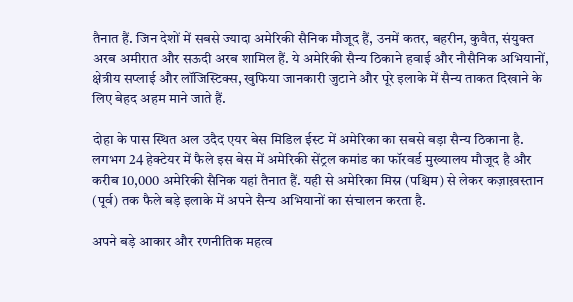तैनात हैं. जिन देशों में सबसे ज्यादा अमेरिकी सैनिक मौजूद हैं, उनमें कतर, बहरीन, कुवैत, संयुक्त अरब अमीरात और सऊदी अरब शामिल हैं. ये अमेरिकी सैन्य ठिकाने हवाई और नौसैनिक अभियानों, क्षेत्रीय सप्लाई और लॉजिस्टिक्स, खुफिया जानकारी जुटाने और पूरे इलाके में सैन्य ताकत दिखाने के लिए बेहद अहम माने जाते हैं.

दोहा के पास स्थित अल उदैद एयर बेस मिडिल ईस्ट में अमेरिका का सबसे बड़ा सैन्य ठिकाना है. लगभग 24 हेक्टेयर में फैले इस बेस में अमेरिकी सेंट्रल कमांड का फॉरवर्ड मुख्यालय मौजूद है और करीब 10,000 अमेरिकी सैनिक यहां तैनात हैं. यही से अमेरिका मिस्र (पश्चिम) से लेकर कज़ाख़स्तान (पूर्व) तक फैले बड़े इलाके में अपने सैन्य अभियानों का संचालन करता है.

अपने बड़े आकार और रणनीतिक महत्व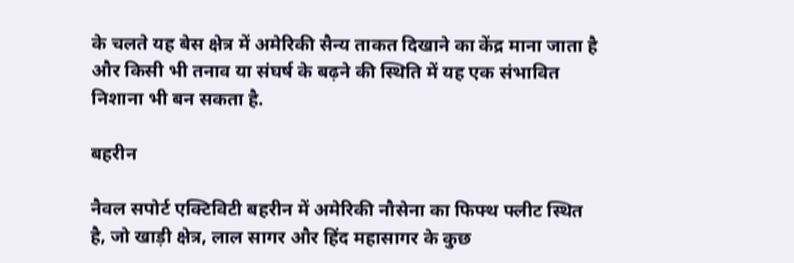के चलते यह बेस क्षेत्र में अमेरिकी सैन्य ताकत दिखाने का केंद्र माना जाता है और किसी भी तनाव या संघर्ष के बढ़ने की स्थिति में यह एक संभावित निशाना भी बन सकता है.

बहरीन

नैवल सपोर्ट एक्टिविटी बहरीन में अमेरिकी नौसेना का फिफ्थ फ्लीट स्थित है, जो खाड़ी क्षेत्र, लाल सागर और हिंद महासागर के कुछ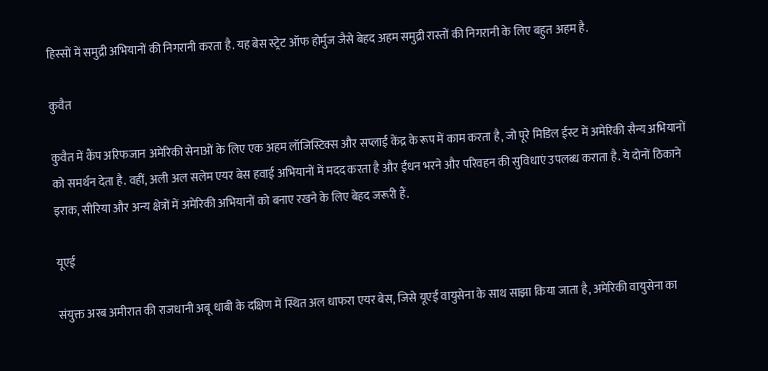हिस्सों में समुद्री अभियानों की निगरानी करता है. यह बेस स्ट्रेट ऑफ होर्मुज जैसे बेहद अहम समुद्री रास्तों की निगरानी के लिए बहुत अहम है.

कुवैत

कुवैत में कैंप अरिफजान अमेरिकी सेनाओं के लिए एक अहम लॉजिस्टिक्स और सप्लाई केंद्र के रूप में काम करता है, जो पूरे मिडिल ईस्ट में अमेरिकी सैन्य अभियानों को समर्थन देता है. वहीं, अली अल सलेम एयर बेस हवाई अभियानों में मदद करता है और ईंधन भरने और परिवहन की सुविधाएं उपलब्ध कराता है. ये दोनों ठिकाने इराक, सीरिया और अन्य क्षेत्रों में अमेरिकी अभियानों को बनाए रखने के लिए बेहद जरूरी हैं.

यूएई

संयुक्त अरब अमीरात की राजधानी अबू धाबी के दक्षिण में स्थित अल धाफरा एयर बेस, जिसे यूएई वायुसेना के साथ साझा किया जाता है, अमेरिकी वायुसेना का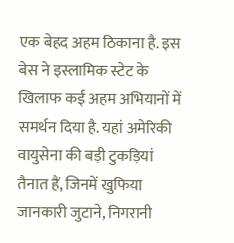एक बेहद अहम ठिकाना है. इस बेस ने इस्लामिक स्टेट के खिलाफ कई अहम अभियानों में समर्थन दिया है. यहां अमेरिकी वायुसेना की बड़ी टुकड़ियां तैनात हैं, जिनमें खुफिया जानकारी जुटाने, निगरानी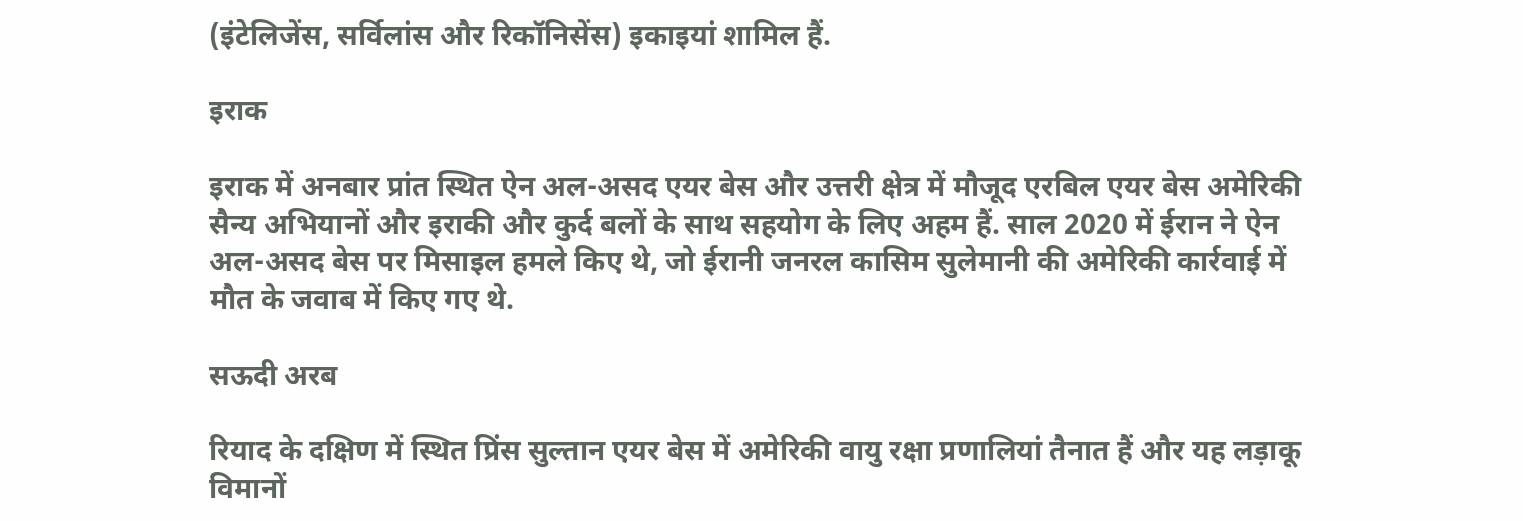(इंटेलिजेंस, सर्विलांस और रिकॉनिसेंस) इकाइयां शामिल हैं.

इराक

इराक में अनबार प्रांत स्थित ऐन अल-असद एयर बेस और उत्तरी क्षेत्र में मौजूद एरबिल एयर बेस अमेरिकी सैन्य अभियानों और इराकी और कुर्द बलों के साथ सहयोग के लिए अहम हैं. साल 2020 में ईरान ने ऐन अल-असद बेस पर मिसाइल हमले किए थे, जो ईरानी जनरल कासिम सुलेमानी की अमेरिकी कार्रवाई में मौत के जवाब में किए गए थे.

सऊदी अरब

रियाद के दक्षिण में स्थित प्रिंस सुल्तान एयर बेस में अमेरिकी वायु रक्षा प्रणालियां तैनात हैं और यह लड़ाकू विमानों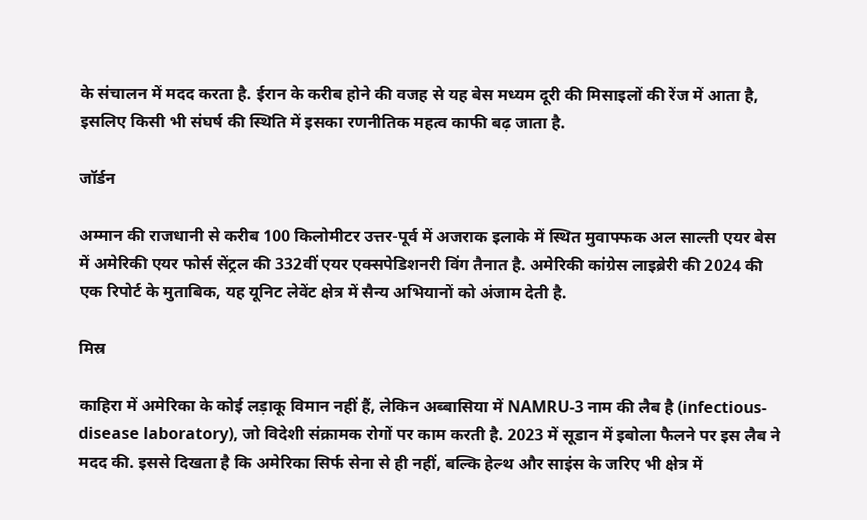के संचालन में मदद करता है. ईरान के करीब होने की वजह से यह बेस मध्यम दूरी की मिसाइलों की रेंज में आता है, इसलिए किसी भी संघर्ष की स्थिति में इसका रणनीतिक महत्व काफी बढ़ जाता है.

जॉर्डन

अम्मान की राजधानी से करीब 100 किलोमीटर उत्तर-पूर्व में अजराक इलाके में स्थित मुवाफ्फक अल साल्ती एयर बेस में अमेरिकी एयर फोर्स सेंट्रल की 332वीं एयर एक्सपेडिशनरी विंग तैनात है. अमेरिकी कांग्रेस लाइब्रेरी की 2024 की एक रिपोर्ट के मुताबिक, यह यूनिट लेवेंट क्षेत्र में सैन्य अभियानों को अंजाम देती है.

मिस्र

काहिरा में अमेरिका के कोई लड़ाकू विमान नहीं हैं, लेकिन अब्बासिया में NAMRU-3 नाम की लैब है (infectious-disease laboratory), जो विदेशी संक्रामक रोगों पर काम करती है. 2023 में सूडान में इबोला फैलने पर इस लैब ने मदद की. इससे दिखता है कि अमेरिका सिर्फ सेना से ही नहीं, बल्कि हेल्थ और साइंस के जरिए भी क्षेत्र में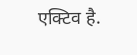एक्टिव है.